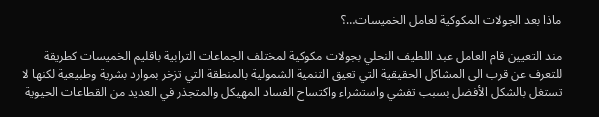ماذا بعد الجولات المكوكية لعامل الخميسات…؟

مند التعيين قام العامل عبد اللطيف النحلي بجولات مكوكية لمختلف الجماعات الترابية باقليم الخميسات كطريقة للتعرف عن قرب الى المشاكل الحقيقية التي تعيق التنمية الشمولية بالمنطقة التي تزخر بموارد بشرية وطبيعية لكنها لا تستغل بالشكل الأفضل بسبب تفشي واستشراء واكتساح الفساد المهيكل والمتجذر في العديد من القطاعات الحيوية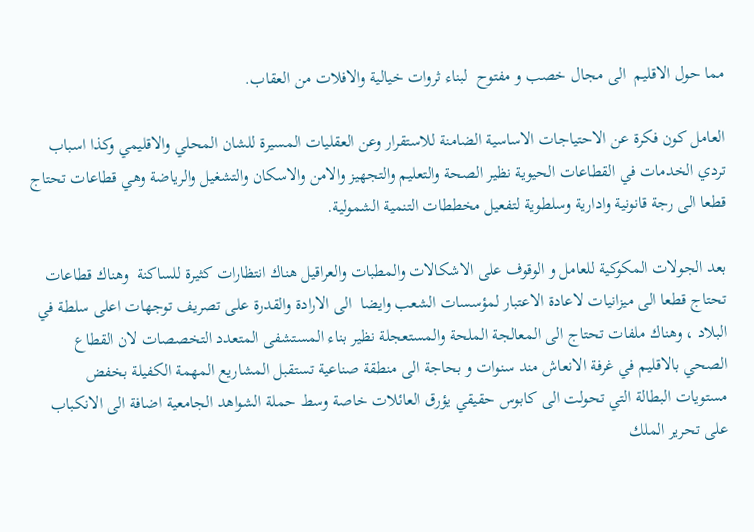مما حول الاقليم  الى مجال خصب و مفتوح  لبناء ثروات خيالية والافلات من العقاب.

العامل كون فكرة عن الاحتياجات الاساسية الضامنة للاستقرار وعن العقليات المسيرة للشان المحلي والاقليمي وكذا اسباب تردي الخدمات في القطاعات الحيوية نظير الصحة والتعليم والتجهيز والامن والاسكان والتشغيل والرياضة وهي قطاعات تحتاج قطعا الى رجة قانونية وادارية وسلطوية لتفعيل مخططات التنمية الشمولية.

بعد الجولات المكوكية للعامل و الوقوف على الاشكالات والمطبات والعراقيل هناك انتظارات كثيرة للساكنة  وهناك قطاعات تحتاج قطعا الى ميزانيات لاعادة الاعتبار لمؤسسات الشعب وايضا  الى الارادة والقدرة على تصريف توجهات اعلى سلطة في البلاد ، وهناك ملفات تحتاج الى المعالجة الملحة والمستعجلة نظير بناء المستشفى المتعدد التخصصات لان القطاع الصحي بالاقليم في غرفة الانعاش مند سنوات و بحاجة الى منطقة صناعية تستقبل المشاريع المهمة الكفيلة بخفض مستويات البطالة التي تحولت الى كابوس حقيقي يؤرق العائلات خاصة وسط حملة الشواهد الجامعية اضافة الى الانكباب على تحرير الملك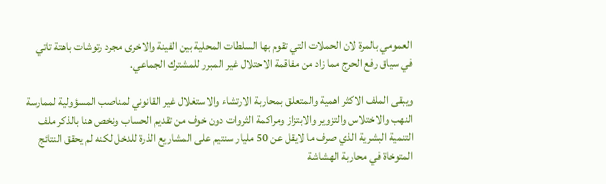العمومي بالمرة لان الحملات التي تقوم بها السلطات المحلية بين الفينة والاخرى مجرد رتوشات باهتة تاتي في سياق رفع الحرج مما زاد من مفاقمة الاحتلال غير المبرر للمشترك الجماعي.

ويبقى الملف الاكثر اهمية والمتعلق بمحاربة الارتشاء والاستغلال غير القانوني لمناصب المسؤولية لممارسة النهب والاختلاس والتزوير والابتزاز ومراكمة الثروات دون خوف من تقديم الحساب ونخص هنا بالذكر ملف التنمية البشرية الذي صرف ما لايقل عن 50 مليار سنتيم على المشاريع الذرة للدخل لكنه لم يحقق النتائج المتوخاة في محاربة الهشاشة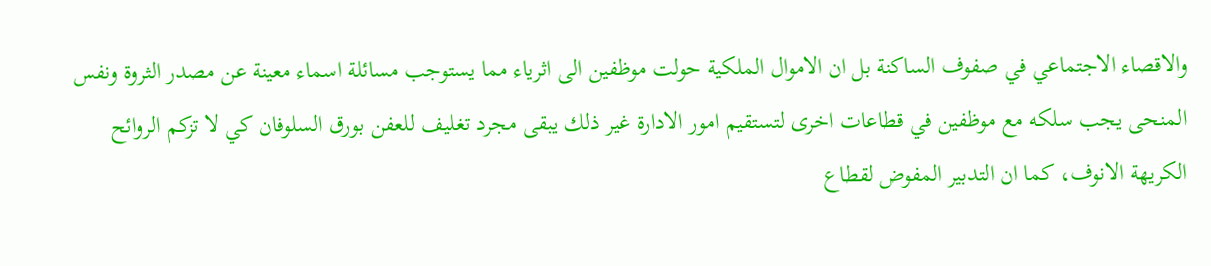والاقصاء الاجتماعي في صفوف الساكنة بل ان الاموال الملكية حولت موظفين الى اثرياء مما يستوجب مسائلة اسماء معينة عن مصدر الثروة ونفس المنحى يجب سلكه مع موظفين في قطاعات اخرى لتستقيم امور الادارة غير ذلك يبقى مجرد تغليف للعفن بورق السلوفان كي لا تزكم الروائح الكريهة الانوف، كما ان التدبير المفوض لقطاع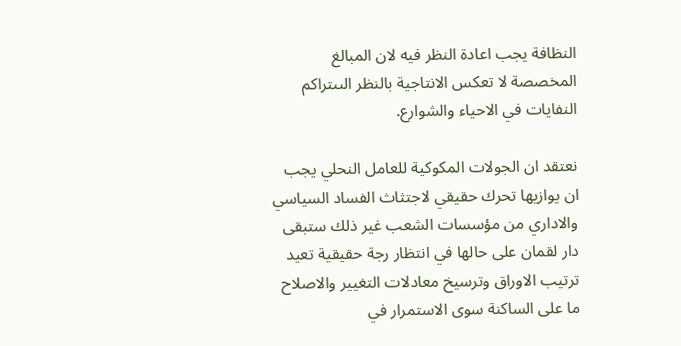النظافة يجب اعادة النظر فيه لان المبالغ المخصصة لا تعكس الانتاجية بالنظر الىىتراكم النفايات في الاحياء والشوارع.

نعتقد ان الجولات المكوكية للعامل النحلي يجب ان يوازيها تحرك حقيقي لاجتثاث الفساد السياسي والاداري من مؤسسات الشعب غير ذلك ستبقى دار لقمان على حالها في انتظار رجة حقيقية تعيد ترتيب الاوراق وترسيخ معادلات التغيير والاصلاح  ما على الساكنة سوى الاستمرار في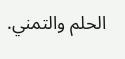الحلم والتمني.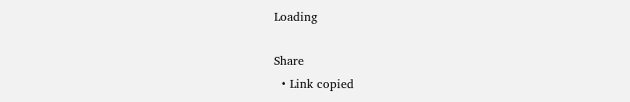Loading

Share
  • Link copied